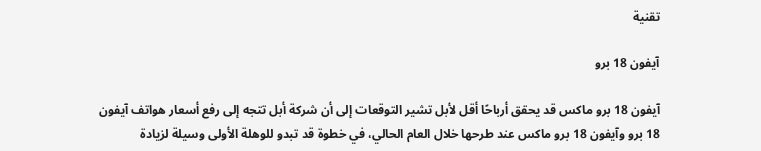تقنية

آيفون 18 برو

آيفون 18 برو ماكس قد يحقق أرباحًا أقل لأبل تشير التوقعات إلى أن شركة أبل تتجه إلى رفع أسعار هواتف آيفون 18 برو وآيفون 18 برو ماكس عند طرحها خلال العام الحالي، في خطوة قد تبدو للوهلة الأولى وسيلة لزيادة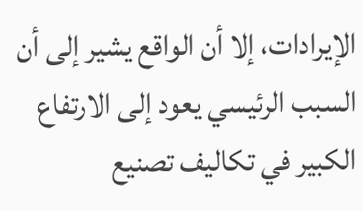الإيرادات، إلا أن الواقع يشير إلى أن السبب الرئيسي يعود إلى الارتفاع الكبير في تكاليف تصنيع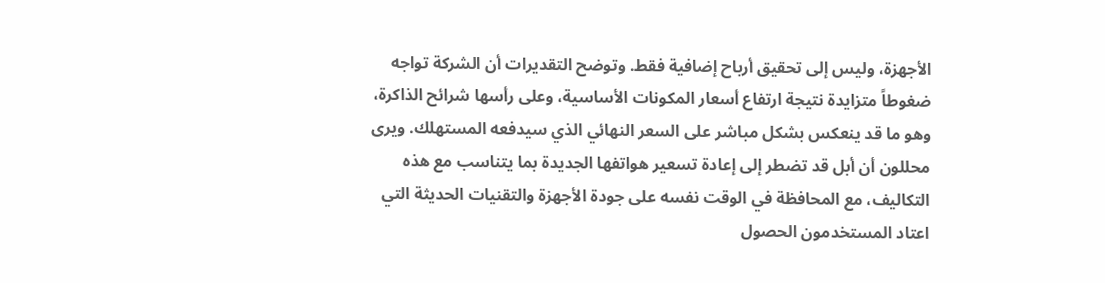الأجهزة، وليس إلى تحقيق أرباح إضافية فقط. وتوضح التقديرات أن الشركة تواجه ضغوطاً متزايدة نتيجة ارتفاع أسعار المكونات الأساسية، وعلى رأسها شرائح الذاكرة، وهو ما قد ينعكس بشكل مباشر على السعر النهائي الذي سيدفعه المستهلك. ويرى محللون أن أبل قد تضطر إلى إعادة تسعير هواتفها الجديدة بما يتناسب مع هذه التكاليف، مع المحافظة في الوقت نفسه على جودة الأجهزة والتقنيات الحديثة التي اعتاد المستخدمون الحصول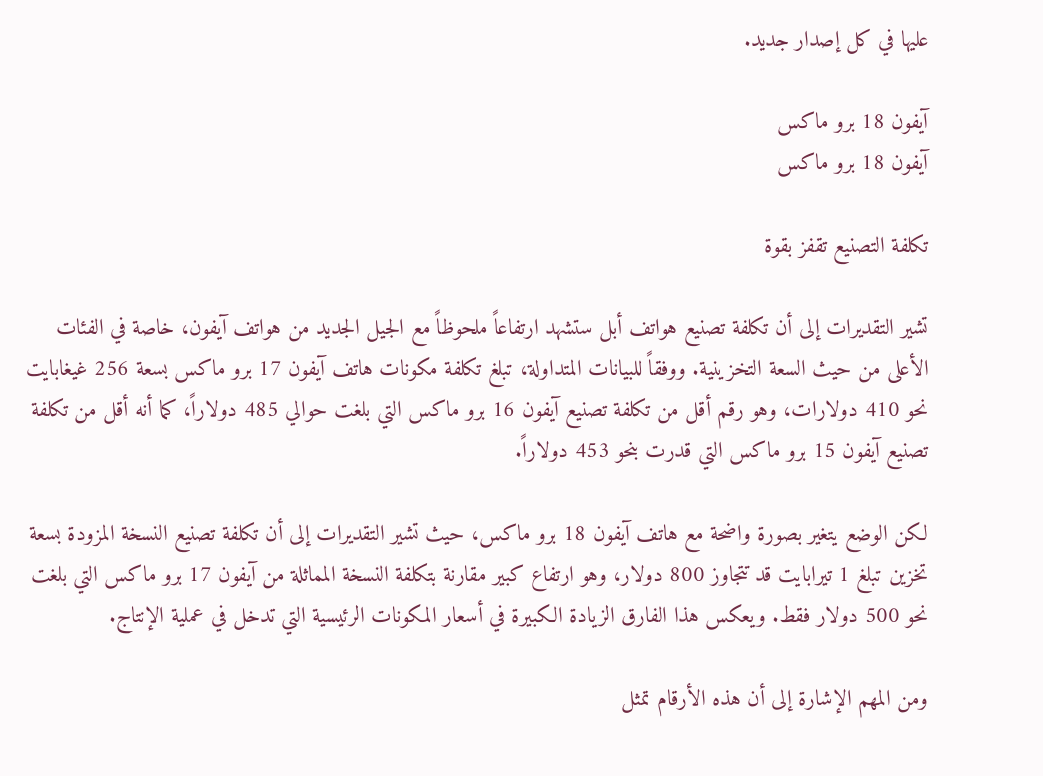عليها في كل إصدار جديد.

آيفون 18 برو ماكس
آيفون 18 برو ماكس

تكلفة التصنيع تقفز بقوة

تشير التقديرات إلى أن تكلفة تصنيع هواتف أبل ستشهد ارتفاعاً ملحوظاً مع الجيل الجديد من هواتف آيفون، خاصة في الفئات الأعلى من حيث السعة التخزينية. ووفقاً للبيانات المتداولة، تبلغ تكلفة مكونات هاتف آيفون 17 برو ماكس بسعة 256 غيغابايت نحو 410 دولارات، وهو رقم أقل من تكلفة تصنيع آيفون 16 برو ماكس التي بلغت حوالي 485 دولاراً، كما أنه أقل من تكلفة تصنيع آيفون 15 برو ماكس التي قدرت بنحو 453 دولاراً.

لكن الوضع يتغير بصورة واضحة مع هاتف آيفون 18 برو ماكس، حيث تشير التقديرات إلى أن تكلفة تصنيع النسخة المزودة بسعة تخزين تبلغ 1 تيرابايت قد تتجاوز 800 دولار، وهو ارتفاع كبير مقارنة بتكلفة النسخة المماثلة من آيفون 17 برو ماكس التي بلغت نحو 500 دولار فقط. ويعكس هذا الفارق الزيادة الكبيرة في أسعار المكونات الرئيسية التي تدخل في عملية الإنتاج.

ومن المهم الإشارة إلى أن هذه الأرقام تمثل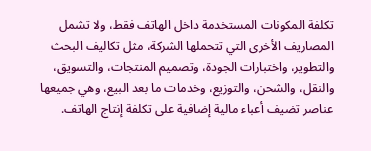تكلفة المكونات المستخدمة داخل الهاتف فقط، ولا تشمل المصاريف الأخرى التي تتحملها الشركة، مثل تكاليف البحث والتطوير، واختبارات الجودة، وتصميم المنتجات، والتسويق، والنقل، والشحن، والتوزيع، وخدمات ما بعد البيع، وهي جميعها عناصر تضيف أعباء مالية إضافية على تكلفة إنتاج الهاتف.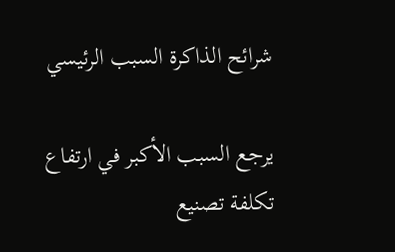شرائح الذاكرة السبب الرئيسي

يرجع السبب الأكبر في ارتفاع تكلفة تصنيع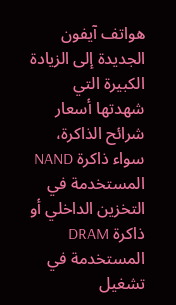هواتف آيفون الجديدة إلى الزيادة الكبيرة التي شهدتها أسعار شرائح الذاكرة، سواء ذاكرة NAND المستخدمة في التخزين الداخلي أو ذاكرة DRAM المستخدمة في تشغيل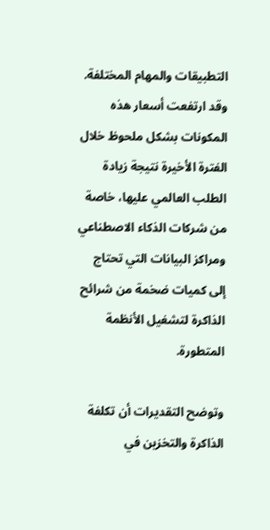التطبيقات والمهام المختلفة. وقد ارتفعت أسعار هذه المكونات بشكل ملحوظ خلال الفترة الأخيرة نتيجة زيادة الطلب العالمي عليها، خاصة من شركات الذكاء الاصطناعي ومراكز البيانات التي تحتاج إلى كميات ضخمة من شرائح الذاكرة لتشغيل الأنظمة المتطورة.

وتوضح التقديرات أن تكلفة الذاكرة والتخزين في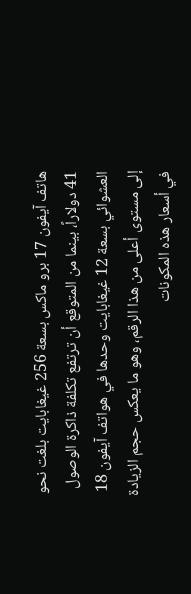هاتف آيفون 17 برو ماكس بسعة 256 غيغابايت بلغت نحو 41 دولاراً، بينما من المتوقع أن ترتفع تكلفة ذاكرة الوصول العشوائي بسعة 12 غيغابايت وحدها في هواتف آيفون 18 إلى مستوى أعلى من هذا الرقم، وهو ما يعكس حجم الزيادة في أسعار هذه المكونات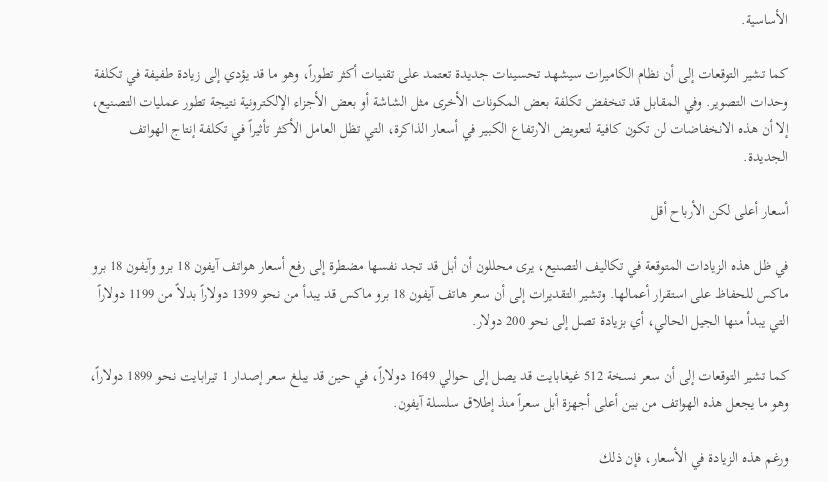الأساسية.

كما تشير التوقعات إلى أن نظام الكاميرات سيشهد تحسينات جديدة تعتمد على تقنيات أكثر تطوراً، وهو ما قد يؤدي إلى زيادة طفيفة في تكلفة وحدات التصوير. وفي المقابل قد تنخفض تكلفة بعض المكونات الأخرى مثل الشاشة أو بعض الأجزاء الإلكترونية نتيجة تطور عمليات التصنيع، إلا أن هذه الانخفاضات لن تكون كافية لتعويض الارتفاع الكبير في أسعار الذاكرة، التي تظل العامل الأكثر تأثيراً في تكلفة إنتاج الهواتف الجديدة.

أسعار أعلى لكن الأرباح أقل

في ظل هذه الزيادات المتوقعة في تكاليف التصنيع، يرى محللون أن أبل قد تجد نفسها مضطرة إلى رفع أسعار هواتف آيفون 18 برو وآيفون 18 برو ماكس للحفاظ على استقرار أعمالها. وتشير التقديرات إلى أن سعر هاتف آيفون 18 برو ماكس قد يبدأ من نحو 1399 دولاراً بدلاً من 1199 دولاراً التي يبدأ منها الجيل الحالي، أي بزيادة تصل إلى نحو 200 دولار.

كما تشير التوقعات إلى أن سعر نسخة 512 غيغابايت قد يصل إلى حوالي 1649 دولاراً، في حين قد يبلغ سعر إصدار 1 تيرابايت نحو 1899 دولاراً، وهو ما يجعل هذه الهواتف من بين أعلى أجهزة أبل سعراً منذ إطلاق سلسلة آيفون.

ورغم هذه الزيادة في الأسعار، فإن ذلك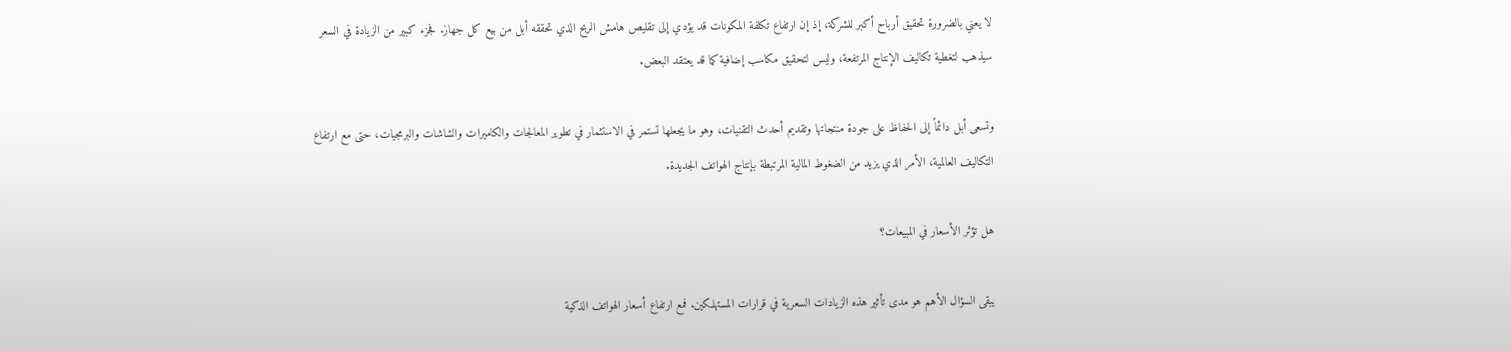لا يعني بالضرورة تحقيق أرباح أكبر للشركة، إذ إن ارتفاع تكلفة المكونات قد يؤدي إلى تقليص هامش الربح الذي تحققه أبل من بيع كل جهاز. فجزء كبير من الزيادة في السعر سيذهب لتغطية تكاليف الإنتاج المرتفعة، وليس لتحقيق مكاسب إضافية كما قد يعتقد البعض.

وتسعى أبل دائماً إلى الحفاظ على جودة منتجاتها وتقديم أحدث التقنيات، وهو ما يجعلها تستمر في الاستثمار في تطوير المعالجات والكاميرات والشاشات والبرمجيات، حتى مع ارتفاع التكاليف العالمية، الأمر الذي يزيد من الضغوط المالية المرتبطة بإنتاج الهواتف الجديدة.

هل تؤثر الأسعار في المبيعات؟

يبقى السؤال الأهم هو مدى تأثير هذه الزيادات السعرية في قرارات المستهلكين. فمع ارتفاع أسعار الهواتف الذكية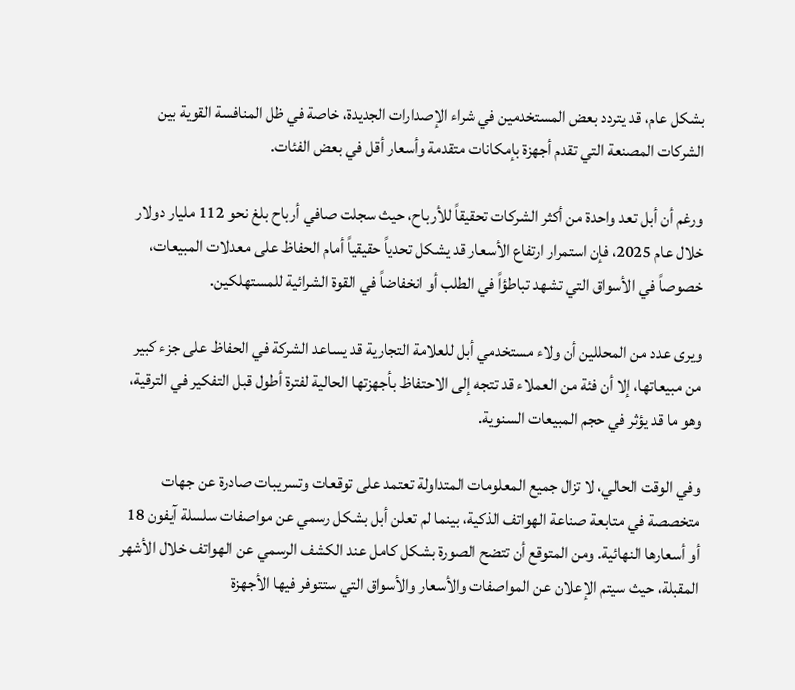بشكل عام، قد يتردد بعض المستخدمين في شراء الإصدارات الجديدة، خاصة في ظل المنافسة القوية بين الشركات المصنعة التي تقدم أجهزة بإمكانات متقدمة وأسعار أقل في بعض الفئات.

ورغم أن أبل تعد واحدة من أكثر الشركات تحقيقاً للأرباح، حيث سجلت صافي أرباح بلغ نحو 112 مليار دولار خلال عام 2025، فإن استمرار ارتفاع الأسعار قد يشكل تحدياً حقيقياً أمام الحفاظ على معدلات المبيعات، خصوصاً في الأسواق التي تشهد تباطؤاً في الطلب أو انخفاضاً في القوة الشرائية للمستهلكين.

ويرى عدد من المحللين أن ولاء مستخدمي أبل للعلامة التجارية قد يساعد الشركة في الحفاظ على جزء كبير من مبيعاتها، إلا أن فئة من العملاء قد تتجه إلى الاحتفاظ بأجهزتها الحالية لفترة أطول قبل التفكير في الترقية، وهو ما قد يؤثر في حجم المبيعات السنوية.

وفي الوقت الحالي، لا تزال جميع المعلومات المتداولة تعتمد على توقعات وتسريبات صادرة عن جهات متخصصة في متابعة صناعة الهواتف الذكية، بينما لم تعلن أبل بشكل رسمي عن مواصفات سلسلة آيفون 18 أو أسعارها النهائية. ومن المتوقع أن تتضح الصورة بشكل كامل عند الكشف الرسمي عن الهواتف خلال الأشهر المقبلة، حيث سيتم الإعلان عن المواصفات والأسعار والأسواق التي ستتوفر فيها الأجهزة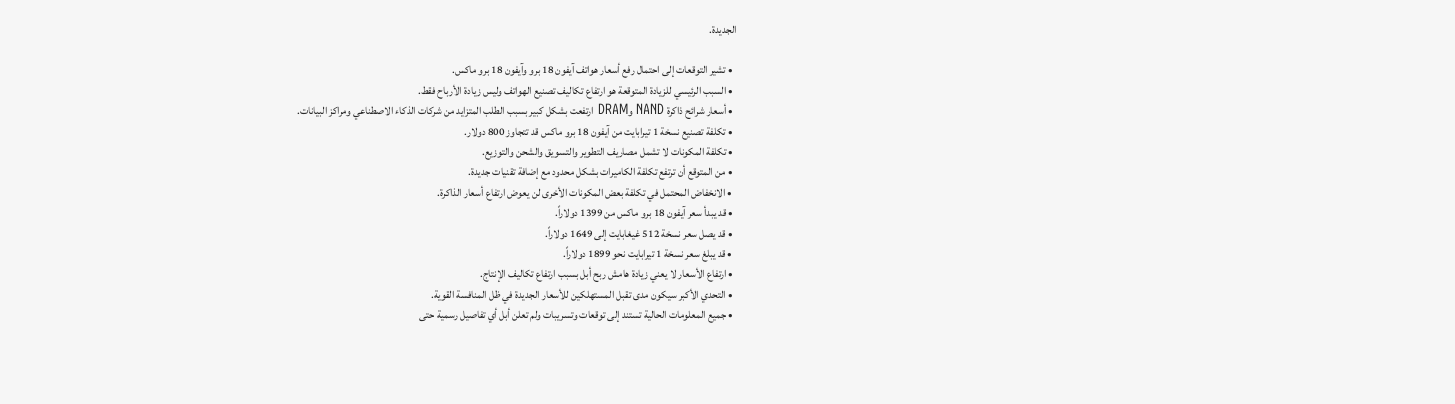الجديدة.

  • تشير التوقعات إلى احتمال رفع أسعار هواتف آيفون 18 برو وآيفون 18 برو ماكس.
  • السبب الرئيسي للزيادة المتوقعة هو ارتفاع تكاليف تصنيع الهواتف وليس زيادة الأرباح فقط.
  • أسعار شرائح ذاكرة NAND وDRAM ارتفعت بشكل كبير بسبب الطلب المتزايد من شركات الذكاء الاصطناعي ومراكز البيانات.
  • تكلفة تصنيع نسخة 1 تيرابايت من آيفون 18 برو ماكس قد تتجاوز 800 دولار.
  • تكلفة المكونات لا تشمل مصاريف التطوير والتسويق والشحن والتوزيع.
  • من المتوقع أن ترتفع تكلفة الكاميرات بشكل محدود مع إضافة تقنيات جديدة.
  • الانخفاض المحتمل في تكلفة بعض المكونات الأخرى لن يعوض ارتفاع أسعار الذاكرة.
  • قد يبدأ سعر آيفون 18 برو ماكس من 1399 دولاراً.
  • قد يصل سعر نسخة 512 غيغابايت إلى 1649 دولاراً.
  • قد يبلغ سعر نسخة 1 تيرابايت نحو 1899 دولاراً.
  • ارتفاع الأسعار لا يعني زيادة هامش ربح أبل بسبب ارتفاع تكاليف الإنتاج.
  • التحدي الأكبر سيكون مدى تقبل المستهلكين للأسعار الجديدة في ظل المنافسة القوية.
  • جميع المعلومات الحالية تستند إلى توقعات وتسريبات ولم تعلن أبل أي تفاصيل رسمية حتى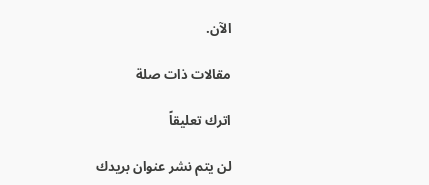الآن.

مقالات ذات صلة

اترك تعليقاً

لن يتم نشر عنوان بريدك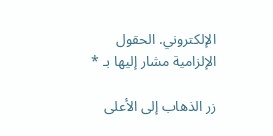الإلكتروني. الحقول الإلزامية مشار إليها بـ *

زر الذهاب إلى الأعلى